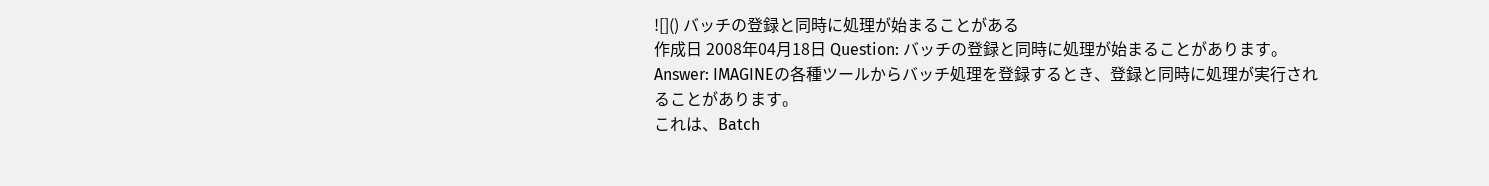![]() バッチの登録と同時に処理が始まることがある
作成日 2008年04月18日 Question: バッチの登録と同時に処理が始まることがあります。 Answer: IMAGINEの各種ツールからバッチ処理を登録するとき、登録と同時に処理が実行されることがあります。
これは、Batch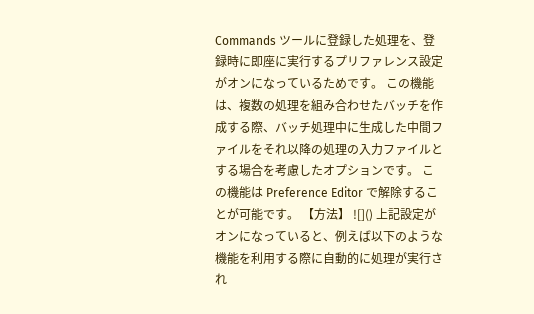Commands ツールに登録した処理を、登録時に即座に実行するプリファレンス設定がオンになっているためです。 この機能は、複数の処理を組み合わせたバッチを作成する際、バッチ処理中に生成した中間ファイルをそれ以降の処理の入力ファイルとする場合を考慮したオプションです。 この機能は Preference Editor で解除することが可能です。 【方法】 ![]() 上記設定がオンになっていると、例えば以下のような機能を利用する際に自動的に処理が実行され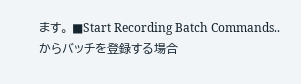ます。 ■Start Recording Batch Commands..からバッチを登録する場合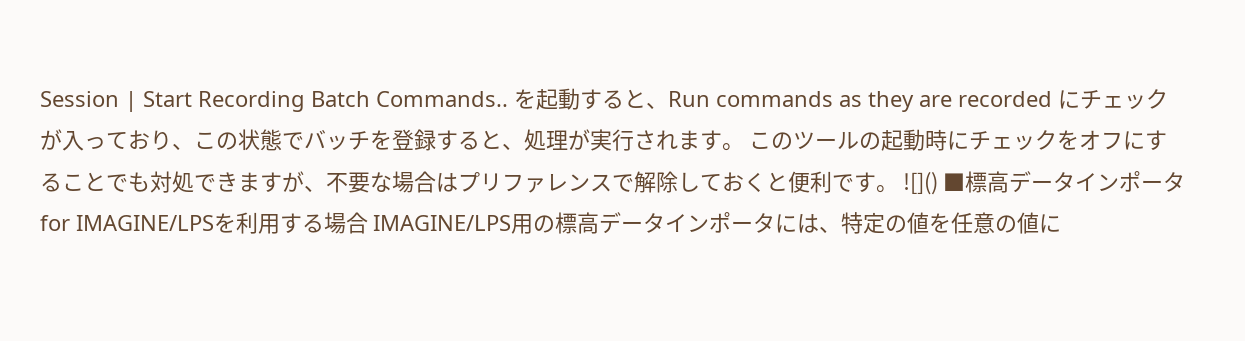Session | Start Recording Batch Commands.. を起動すると、Run commands as they are recorded にチェックが入っており、この状態でバッチを登録すると、処理が実行されます。 このツールの起動時にチェックをオフにすることでも対処できますが、不要な場合はプリファレンスで解除しておくと便利です。 ![]() ■標高データインポータ for IMAGINE/LPSを利用する場合 IMAGINE/LPS用の標高データインポータには、特定の値を任意の値に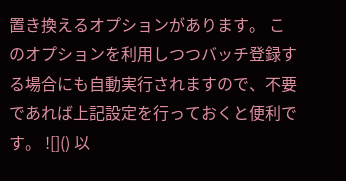置き換えるオプションがあります。 このオプションを利用しつつバッチ登録する場合にも自動実行されますので、不要であれば上記設定を行っておくと便利です。 ![]() 以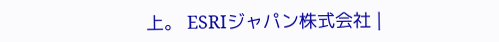上。 ESRIジャパン株式会社 |